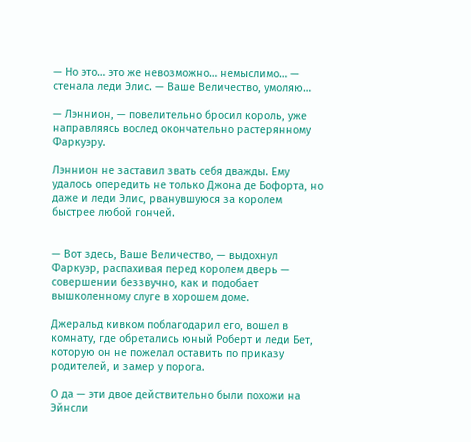— Но это… это же невозможно… немыслимо… — стенала леди Элис. — Ваше Величество, умоляю…

— Лэннион, — повелительно бросил король, уже направляясь вослед окончательно растерянному Фаркуэру.

Лэннион не заставил звать себя дважды. Ему удалось опередить не только Джона де Бофорта, но даже и леди Элис, рванувшуюся за королем быстрее любой гончей.


— Вот здесь, Ваше Величество, — выдохнул Фаркуэр, распахивая перед королем дверь — совершении беззвучно, как и подобает вышколенному слуге в хорошем доме.

Джеральд кивком поблагодарил его, вошел в комнату, где обретались юный Роберт и леди Бет, которую он не пожелал оставить по приказу родителей, и замер у порога.

О да — эти двое действительно были похожи на Эйнсли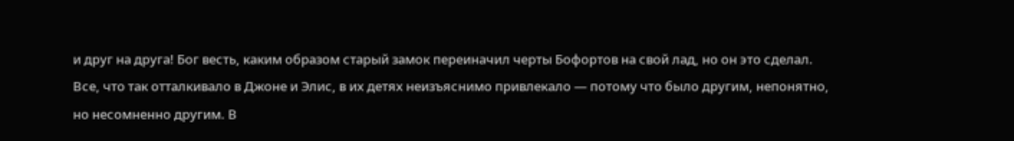и друг на друга! Бог весть, каким образом старый замок переиначил черты Бофортов на свой лад, но он это сделал. Все, что так отталкивало в Джоне и Элис, в их детях неизъяснимо привлекало — потому что было другим, непонятно, но несомненно другим. В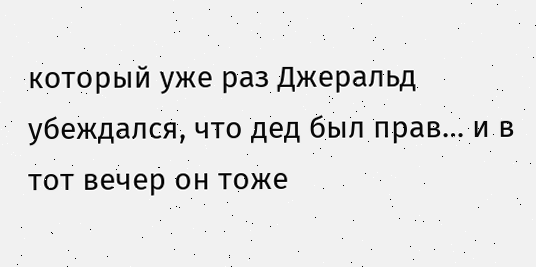который уже раз Джеральд убеждался, что дед был прав… и в тот вечер он тоже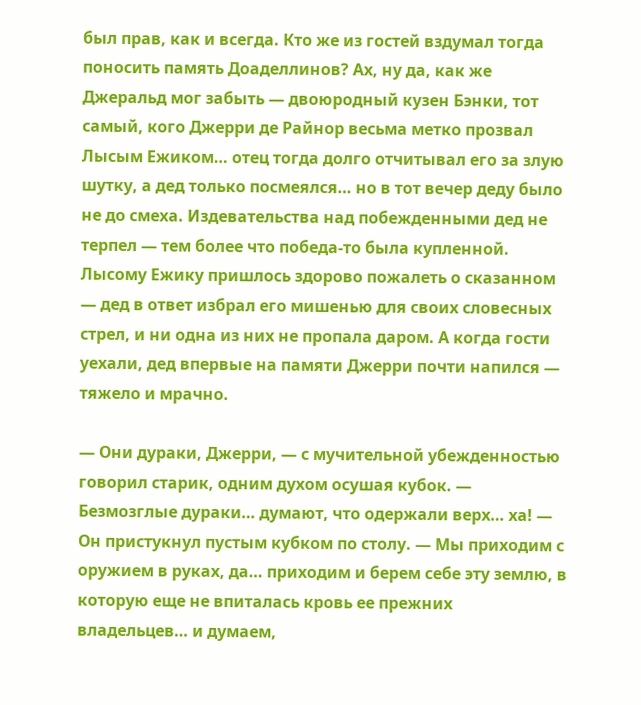был прав, как и всегда. Кто же из гостей вздумал тогда поносить память Доаделлинов? Ах, ну да, как же Джеральд мог забыть — двоюродный кузен Бэнки, тот самый, кого Джерри де Райнор весьма метко прозвал Лысым Ежиком… отец тогда долго отчитывал его за злую шутку, а дед только посмеялся… но в тот вечер деду было не до смеха. Издевательства над побежденными дед не терпел — тем более что победа-то была купленной. Лысому Ежику пришлось здорово пожалеть о сказанном — дед в ответ избрал его мишенью для своих словесных стрел, и ни одна из них не пропала даром. А когда гости уехали, дед впервые на памяти Джерри почти напился — тяжело и мрачно.

— Они дураки, Джерри, — с мучительной убежденностью говорил старик, одним духом осушая кубок. — Безмозглые дураки… думают, что одержали верх… ха! — Он пристукнул пустым кубком по столу. — Мы приходим с оружием в руках, да… приходим и берем себе эту землю, в которую еще не впиталась кровь ее прежних владельцев… и думаем,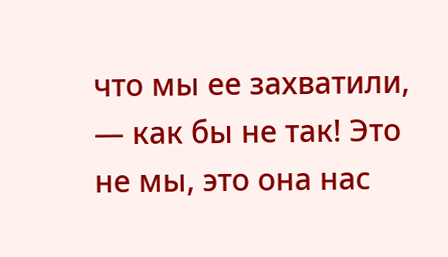что мы ее захватили, — как бы не так! Это не мы, это она нас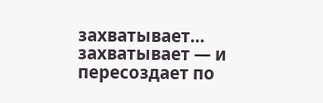захватывает… захватывает — и пересоздает по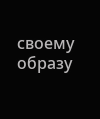своему образу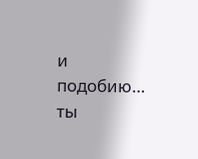и подобию… ты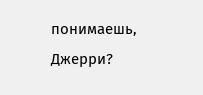понимаешь, Джерри?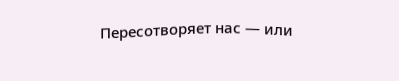Пересотворяет нас — или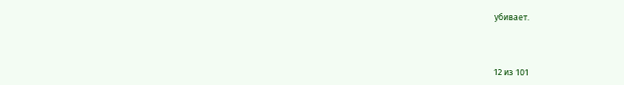убивает.



12 из 101